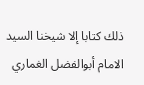ذلك كتابا إلا شيخنا السيد الامام أبوالفضل الغماري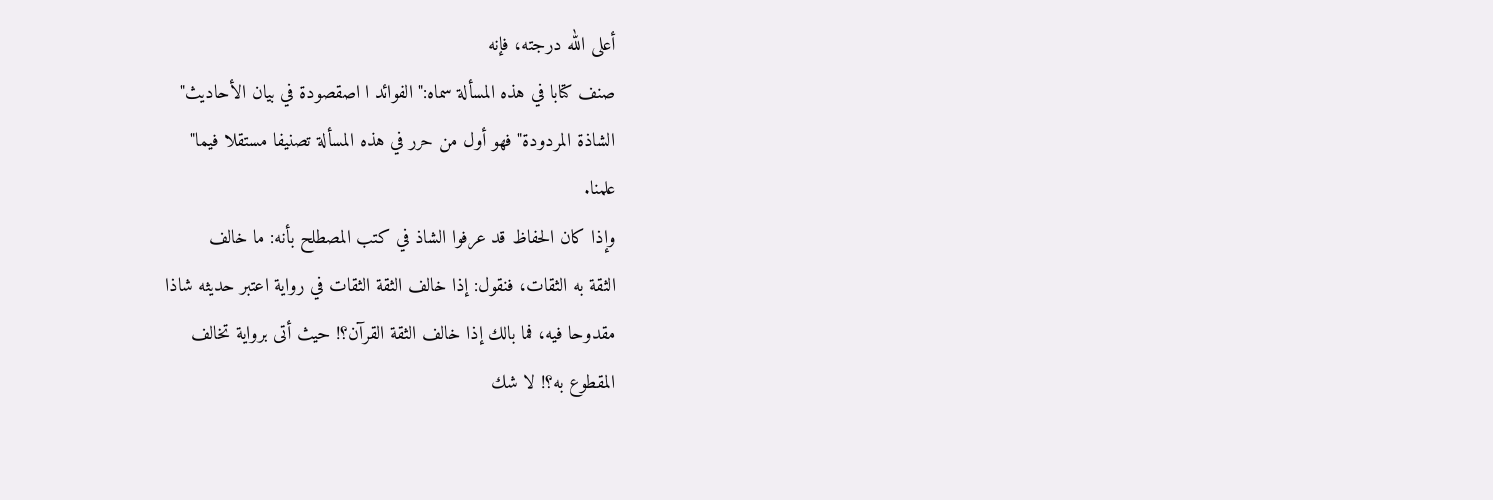أعلى الله درجته، فإنه
صنف كتابا في هذه المسألة سماه:"الفوائد ا اصقصودة في بيان الأحاديث"
الشاذة المردودة"فهو أول من حرر في هذه المسألة تصنيفا مستقلا فيما"
علمنا.
وإذا كان الحفاظ قد عرفوا الشاذ في كتب المصطلح بأنه: ما خالف
الثقة به الثقات، فنقول: إذا خالف الثقة الثقات في رواية اعتبر حديثه شاذا
مقدوحا فيه، فما بالك إذا خالف الثقة القرآن؟! حيث أتى برواية تخالف
المقطوع به؟! لا شك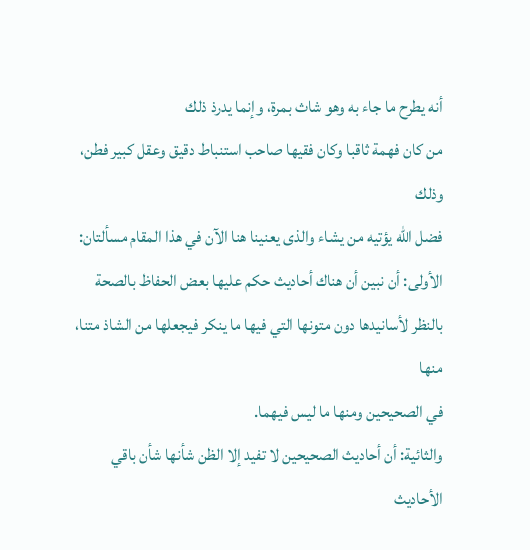أنه يطرح ما جاء به وهو شاث بمرة، وإنما يدرذ ذلك
من كان فهمة ثاقبا وكان فقيها صاحب استنباط دقيق وعقل كبير فطن، وذلك
فضل الله يؤتيه من يشاء والذى يعنينا هنا الآن في هذا المقام مسألتان:
الأولى: أن نبين أن هناك أحاديث حكم عليها بعض الحفاظ بالصحة
بالنظر لأسانيدها دون متونها التي فيها ما ينكر فيجعلها من الشاذ متنا، منها
في الصحيحين ومنها ما ليس فيهما.
والثائية: أن أحاديث الصحيحين لا تفيد إلا الظن شأنها شأن باقي
الأحاديث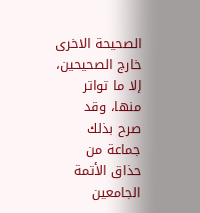الصحيحة الاخرى خارج الصحيحين، إلا ما تواتر منها، وقد
صرح بذلك جماعة من حذاق الأتمة الجامعين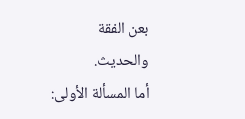بعن الفقة والحديث.
أما المسألة الأولى: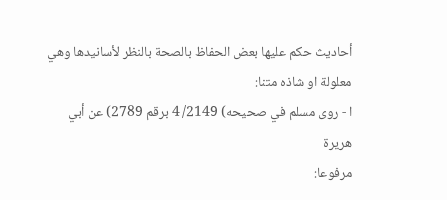أحاديث حكم عليها بعض الحفاظ بالصحة بالنظر لأسانيدها وهي
معلولة او شاذه متنا:
ا - روى مسلم في صحيحه) 2149/ 4 برقم 2789) عن أبي هريرة
مرفوعا: